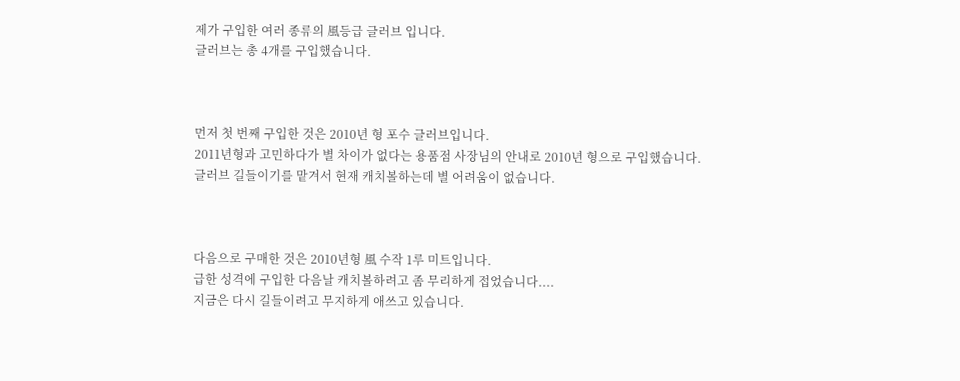제가 구입한 여러 종류의 風등급 글러브 입니다.
글러브는 총 4개를 구입했습니다.



먼저 첫 번째 구입한 것은 2010년 형 포수 글러브입니다.
2011년형과 고민하다가 별 차이가 없다는 용품점 사장님의 안내로 2010년 형으로 구입했습니다.
글러브 길들이기를 맡겨서 현재 캐치볼하는데 별 어려움이 없습니다.



다음으로 구매한 것은 2010년형 風 수작 1루 미트입니다.
급한 성격에 구입한 다음날 캐치볼하려고 좀 무리하게 접었습니다....
지금은 다시 길들이려고 무지하게 애쓰고 있습니다.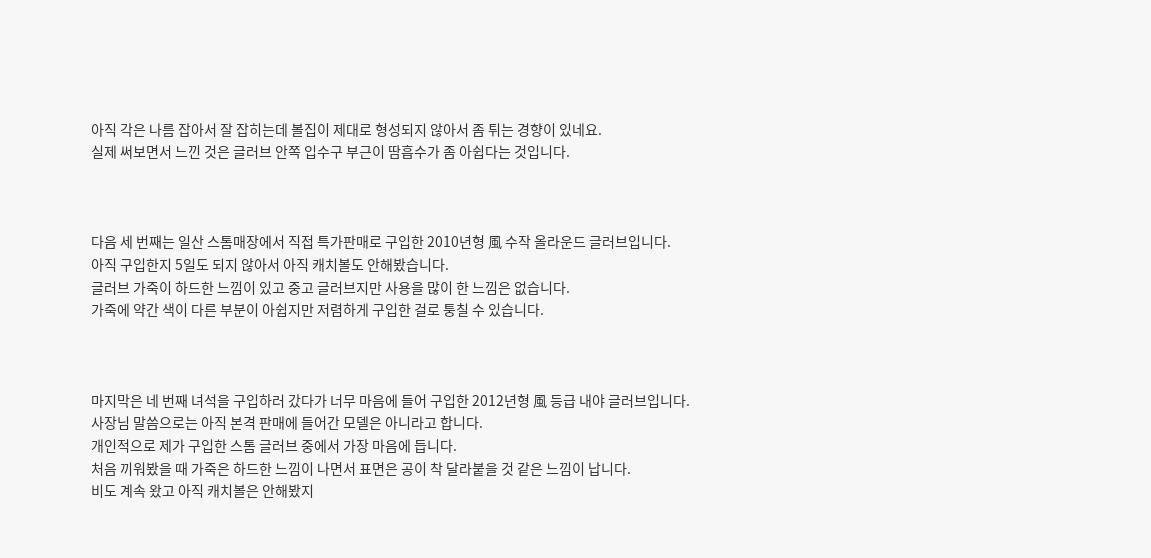아직 각은 나름 잡아서 잘 잡히는데 볼집이 제대로 형성되지 않아서 좀 튀는 경향이 있네요.
실제 써보면서 느낀 것은 글러브 안쪽 입수구 부근이 땀흡수가 좀 아쉽다는 것입니다.



다음 세 번째는 일산 스톰매장에서 직접 특가판매로 구입한 2010년형 風 수작 올라운드 글러브입니다.
아직 구입한지 5일도 되지 않아서 아직 캐치볼도 안해봤습니다.
글러브 가죽이 하드한 느낌이 있고 중고 글러브지만 사용을 많이 한 느낌은 없습니다.
가죽에 약간 색이 다른 부분이 아쉽지만 저렴하게 구입한 걸로 퉁칠 수 있습니다.



마지막은 네 번째 녀석을 구입하러 갔다가 너무 마음에 들어 구입한 2012년형 風 등급 내야 글러브입니다.
사장님 말씀으로는 아직 본격 판매에 들어간 모델은 아니라고 합니다.
개인적으로 제가 구입한 스톰 글러브 중에서 가장 마음에 듭니다.
처음 끼워봤을 때 가죽은 하드한 느낌이 나면서 표면은 공이 착 달라붙을 것 같은 느낌이 납니다.
비도 계속 왔고 아직 캐치볼은 안해봤지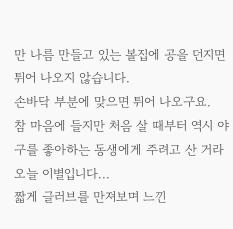만 나름 만들고 있는 볼집에 공을 던지면 튀어 나오지 않습니다.
손바닥 부분에 맞으면 튀어 나오구요.
참 마음에 들지만 처음 살 때부터 역시 야구를 좋아하는 동생에게 주려고 산 거라 오늘 이별입니다...
짧게 글러브를 만져보며 느낀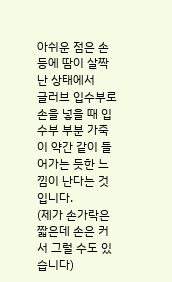아쉬운 점은 손등에 땀이 살짝 난 상태에서
글러브 입수부로 손을 넣을 때 입수부 부분 가죽이 약간 같이 들어가는 듯한 느낌이 난다는 것입니다.
(제가 손가락은 짧은데 손은 커서 그럴 수도 있습니다)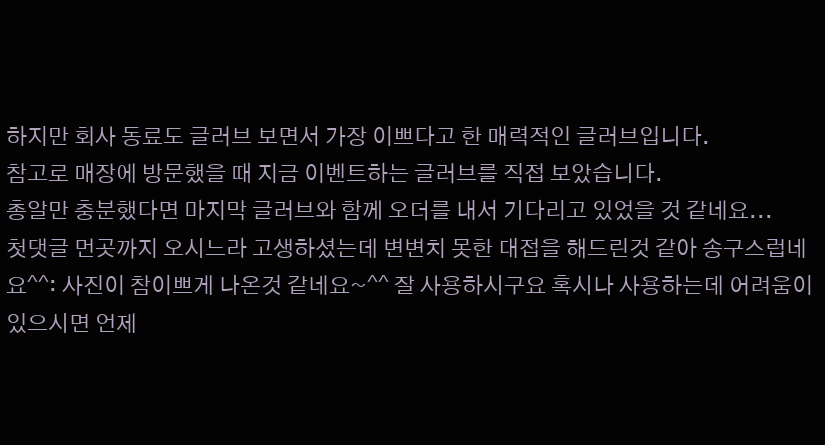하지만 회사 동료도 글러브 보면서 가장 이쁘다고 한 매력적인 글러브입니다.
참고로 매장에 방문했을 때 지금 이벤트하는 글러브를 직접 보았습니다.
총알만 충분했다면 마지막 글러브와 함께 오더를 내서 기다리고 있었을 것 같네요...
첫댓글 먼곳까지 오시느라 고생하셨는데 변변치 못한 대접을 해드린것 같아 송구스럽네요^^: 사진이 참이쁘게 나온것 같네요~^^ 잘 사용하시구요 혹시나 사용하는데 어려움이 있으시면 언제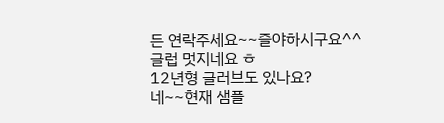든 연락주세요~~즐야하시구요^^
글럽 멋지네요 ㅎ
12년형 글러브도 있나요?
네~~현재 샘플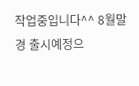작업중입니다^^ 8월말경 출시예정으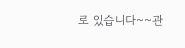로 있습니다~~관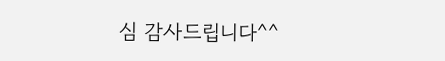심 감사드립니다^^